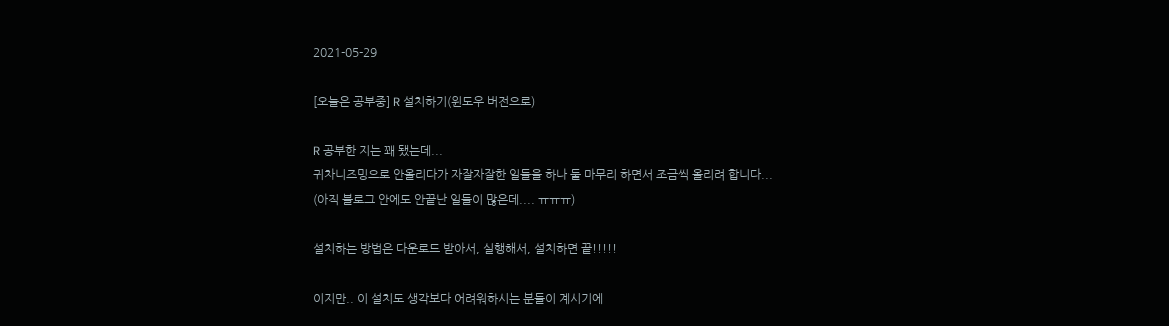2021-05-29

[오늘은 공부중] R 설치하기(윈도우 버전으로)

R 공부한 지는 꽤 됐는데...
귀차니즈밍으로 안올리다가 자잘자잘한 일들을 하나 둘 마무리 하면서 조금씩 올리려 합니다...
(아직 블로그 안에도 안끝난 일들이 많은데.... ㅠㅠㅠ)

설치하는 방법은 다운로드 받아서, 실행해서, 설치하면 끝!!!!!

이지만.. 이 설치도 생각보다 어려워하시는 분들이 계시기에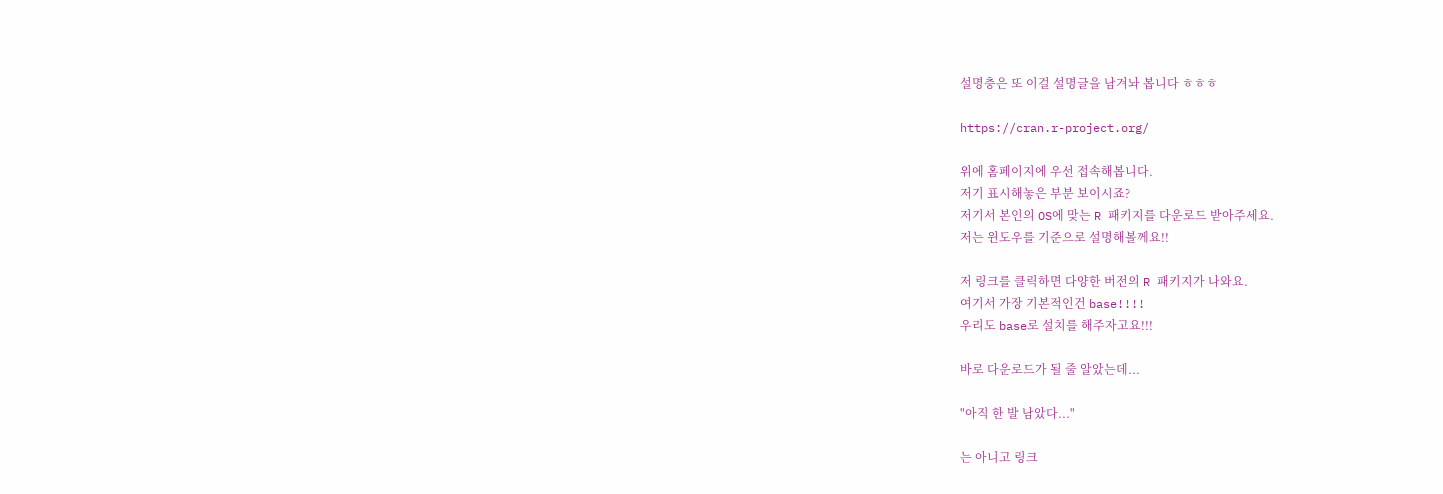설명충은 또 이걸 설명글을 남겨놔 봅니다 ㅎㅎㅎ

https://cran.r-project.org/

위에 홈페이지에 우선 접속해봅니다.
저기 표시해놓은 부분 보이시죠?
저기서 본인의 OS에 맞는 R 패키지를 다운로드 받아주세요.
저는 윈도우를 기준으로 설명해볼께요!!

저 링크를 클릭하면 다양한 버전의 R 패키지가 나와요.
여기서 가장 기본적인건 base!!!!
우리도 base로 설치를 해주자고요!!!

바로 다운로드가 될 줄 알았는데...

"아직 한 발 남았다..."

는 아니고 링크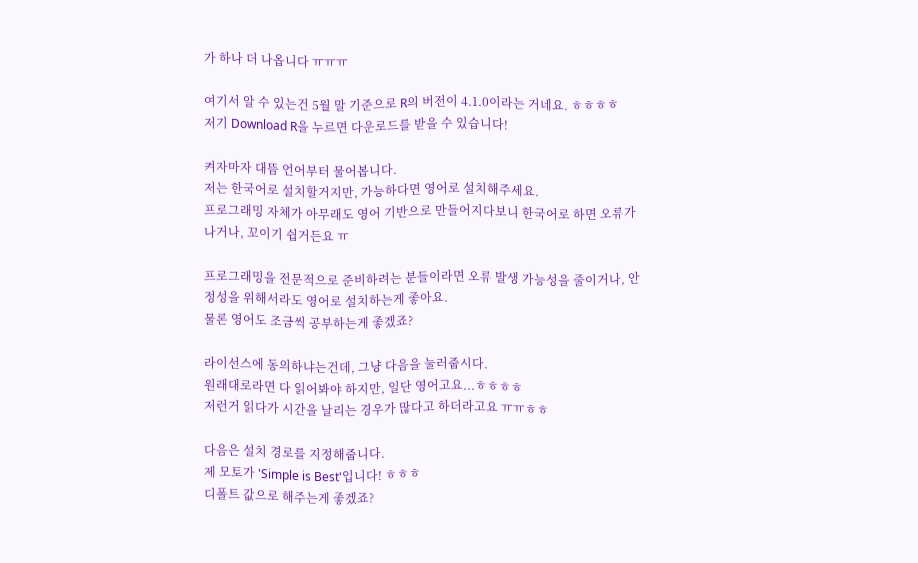가 하나 더 나옵니다 ㅠㅠㅠ

여기서 알 수 있는건 5월 말 기준으로 R의 버전이 4.1.0이라는 거네요. ㅎㅎㅎㅎ
저기 Download R을 누르면 다운로드를 받을 수 있습니다!

켜자마자 대뜸 언어부터 물어봅니다.
저는 한국어로 설치할거지만, 가능하다면 영어로 설치해주세요.
프로그래밍 자체가 아무래도 영어 기반으로 만들어지다보니 한국어로 하면 오류가 나거나, 꼬이기 쉽거든요 ㅠ

프로그래밍을 전문적으로 준비하려는 분들이라면 오류 발생 가능성을 줄이거나, 안정성을 위해서라도 영어로 설치하는게 좋아요.
물론 영어도 조금씩 공부하는게 좋겠죠?

라이선스에 동의하냐는건데, 그냥 다음을 눌러줍시다.
원래대로라면 다 읽어봐야 하지만, 일단 영어고요...ㅎㅎㅎㅎ
저런거 읽다가 시간을 날리는 경우가 많다고 하더라고요 ㅠㅠㅎㅎ

다음은 설치 경로를 지정해줍니다.
제 모토가 'Simple is Best'입니다! ㅎㅎㅎ
디폴트 값으로 해주는게 좋겠죠?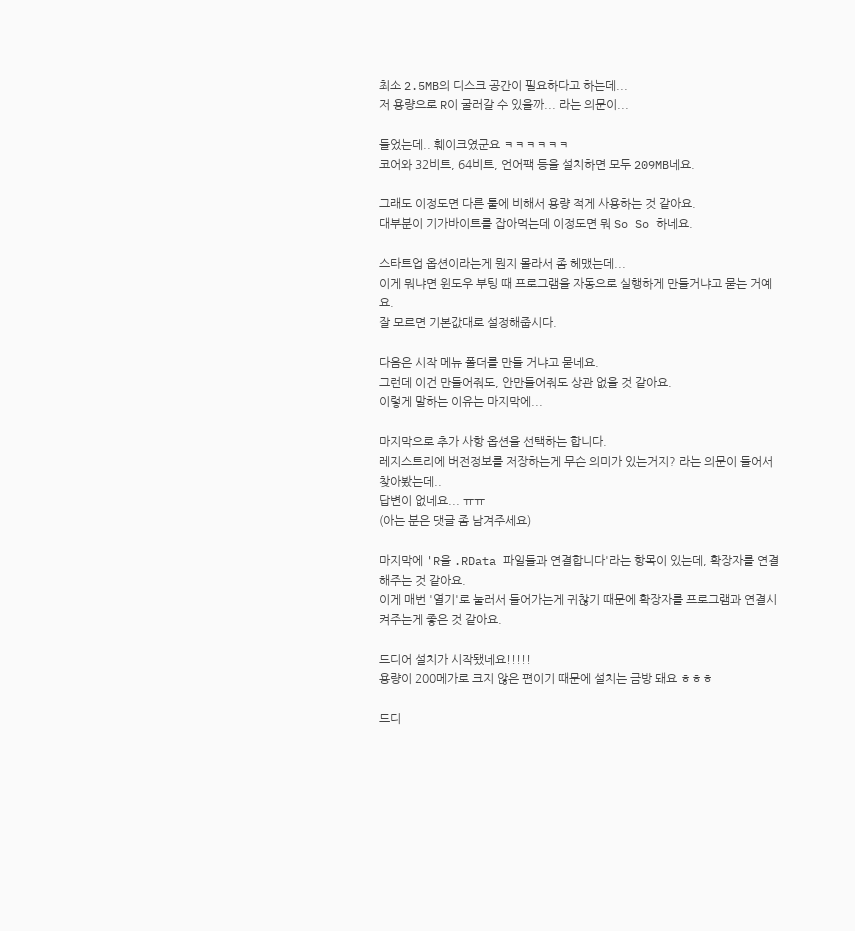최소 2.5MB의 디스크 공간이 필요하다고 하는데...
저 용량으로 R이 굴러갈 수 있을까... 라는 의문이...

들었는데.. 훼이크였군요 ㅋㅋㅋㅋㅋㅋ
코어와 32비트, 64비트, 언어팩 등을 설치하면 모두 209MB네요.

그래도 이정도면 다른 툴에 비해서 용량 적게 사용하는 것 같아요.
대부분이 기가바이트를 잡아먹는데 이정도면 뭐 So So 하네요.

스타트업 옵션이라는게 뭔지 몰라서 좀 헤맸는데...
이게 뭐냐면 윈도우 부팅 때 프로그램을 자동으로 실행하게 만들거냐고 묻는 거예요.
잘 모르면 기본값대로 설정해줍시다.

다음은 시작 메뉴 폴더를 만들 거냐고 묻네요.
그런데 이건 만들어줘도, 안만들어줘도 상관 없을 것 같아요.
이렇게 말하는 이유는 마지막에...

마지막으로 추가 사항 옵션을 선택하는 합니다.
레지스트리에 버전정보를 저장하는게 무슨 의미가 있는거지? 라는 의문이 들어서 찾아봤는데..
답변이 없네요... ㅠㅠ
(아는 분은 댓글 좀 남겨주세요)

마지막에 'R을 .RData 파일들과 연결합니다'라는 항목이 있는데, 확장자를 연결해주는 것 같아요.
이게 매번 '열기'로 눌러서 들어가는게 귀찮기 때문에 확장자를 프로그램과 연결시켜주는게 좋은 것 같아요.

드디어 설치가 시작됐네요!!!!!
용량이 200메가로 크지 않은 편이기 때문에 설치는 금방 돼요 ㅎㅎㅎ

드디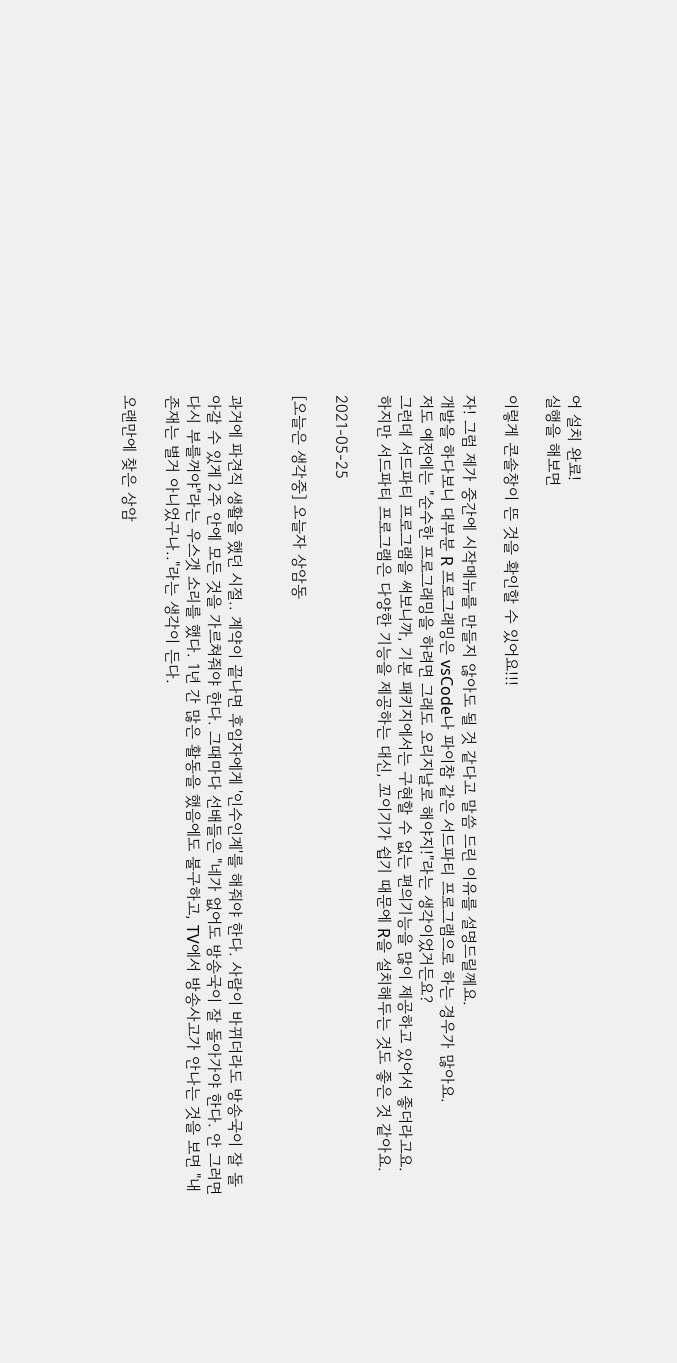어 설치 완료!
실행을 해보면

이렇게 콘솔창이 뜬 것을 확인할 수 있어요!!!

자! 그럼 제가 중간에 시작메뉴를 만들지 않아도 될 것 같다고 말씀 드린 이유를 설명드릴께요.
개발을 하다보니 대부분 R 프로그래밍은 vsCode나 파이참 같은 서드파티 프로그램으로 하는 경우가 많아요.
저도 예전에는 "순수한 프로그래밍을 하려면 그래도 오리지날로 해야지!"라는 생각이었거든요?
그런데 서드파티 프로그램을 써보니까, 기본 패키지에서는 구현할 수 없는 편의기능을 많이 제공하고 있어서 좋더라고요.
하지만 서드파티 프로그램은 다양한 기능을 제공하는 대신, 꼬이기가 쉽기 때문에 R을 설치해두는 것도 좋은 것 같아요.

2021-05-25

[오늘은 생각중] 오늘자 상암동


과거에 파견직 생활을 했던 시절.. 계약이 끝나면 후임자에게 '인수인계'를 해줘야 한다. 사람이 바뀌더라도 방송국이 잘 돌아갈 수 있게 2주 안에 모든 것을 가르쳐줘야 한다. 그때마다 선배들은 "네가 없어도 방송국이 잘 돌아가야 한다. 안 그러면 다시 부를꺼야"라는 우스갯 소리를 했다. 1년 간 많은 활동을 했음에도 불구하고, TV에서 방송사고가 안나는 것을 보면 "내 존재는 별거 아니었구나.."라는 생각이 든다.

오랜만에 찾은 상암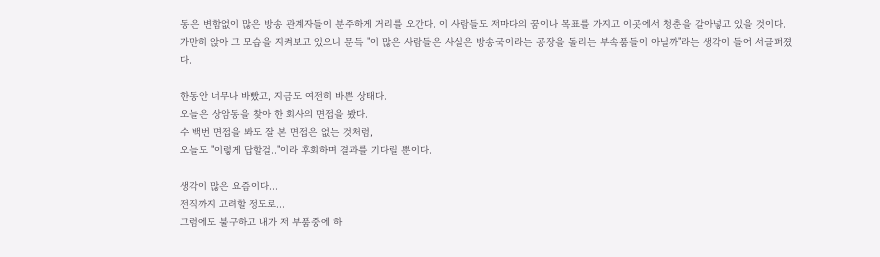동은 변함없이 많은 방송 관계자들이 분주하게 거리를 오간다. 이 사람들도 저마다의 꿈이나 목표를 가지고 이곳에서 청춘을 갈아넣고 있을 것이다. 가만히 앉아 그 모습을 지켜보고 있으니 문득 "이 많은 사람들은 사실은 방송국이라는 공장을 돌리는 부속품들이 아닐까"라는 생각이 들어 서글퍼졌다.

한동안 너무나 바빴고, 지금도 여전히 바쁜 상태다.
오늘은 상암동을 찾아 한 회사의 면접을 봤다.
수 백번 면접을 봐도 잘 본 면접은 없는 것처럼,
오늘도 "이렇게 답할걸.."이라 후회하며 결과를 기다릴 뿐이다.

생각이 많은 요즘이다...
전직까지 고려할 정도로...
그럼에도 불구하고 내가 저 부품중에 하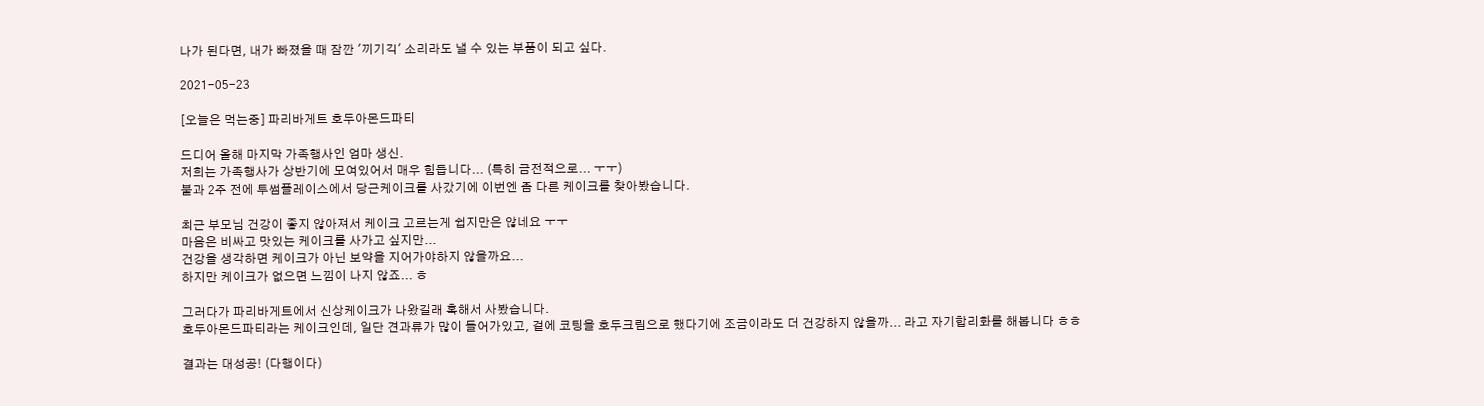나가 된다면, 내가 빠졌을 때 잠깐 '끼기긱' 소리라도 낼 수 있는 부품이 되고 싶다.

2021-05-23

[오늘은 먹는중] 파리바게트 호두아몬드파티

드디어 올해 마지막 가족행사인 엄마 생신.
저희는 가족행사가 상반기에 모여있어서 매우 힘듭니다... (특히 금전적으로... ㅜㅜ)
불과 2주 전에 투썸플레이스에서 당근케이크를 사갔기에 이번엔 좀 다른 케이크를 찾아봤습니다.

최근 부모님 건강이 좋지 않아져서 케이크 고르는게 쉽지만은 않네요 ㅜㅜ
마음은 비싸고 맛있는 케이크를 사가고 싶지만...
건강을 생각하면 케이크가 아닌 보약을 지어가야하지 않을까요...
하지만 케이크가 없으면 느낌이 나지 않죠... ㅎ

그러다가 파리바게트에서 신상케이크가 나왔길래 혹해서 사봤습니다.
호두아몬드파티라는 케이크인데, 일단 견과류가 많이 들어가있고, 겉에 코팅을 호두크림으로 했다기에 조금이라도 더 건강하지 않을까... 라고 자기합리화를 해봅니다 ㅎㅎ

결과는 대성공! (다행이다)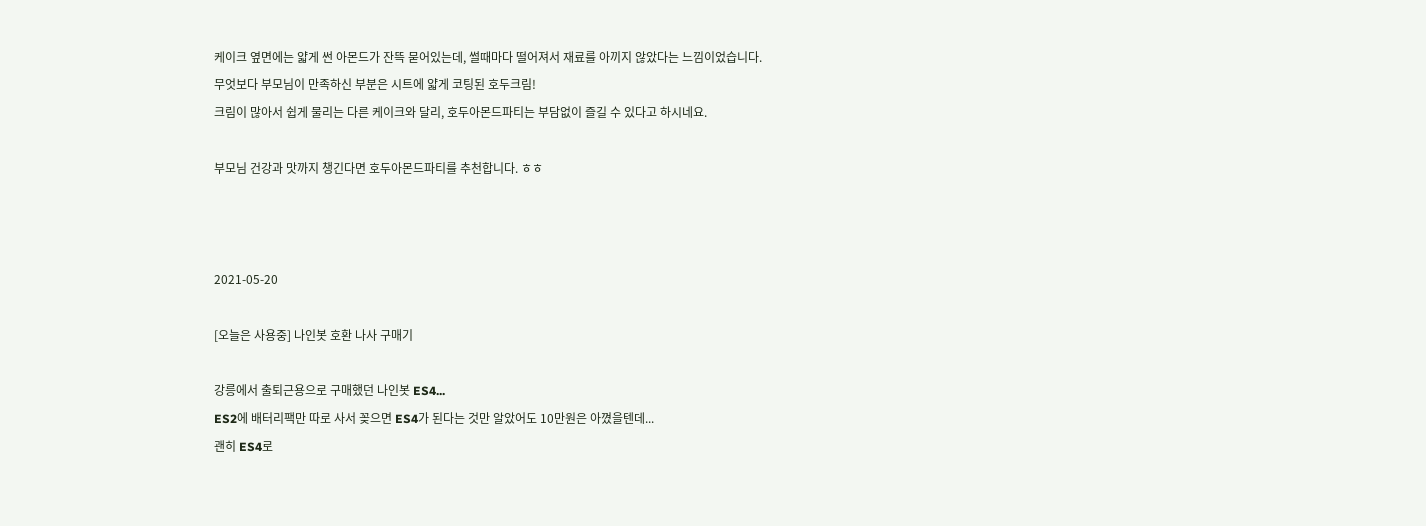케이크 옆면에는 얇게 썬 아몬드가 잔뜩 묻어있는데, 썰때마다 떨어져서 재료를 아끼지 않았다는 느낌이었습니다.
무엇보다 부모님이 만족하신 부분은 시트에 얇게 코팅된 호두크림!
크림이 많아서 쉽게 물리는 다른 케이크와 달리, 호두아몬드파티는 부담없이 즐길 수 있다고 하시네요.

부모님 건강과 맛까지 챙긴다면 호두아몬드파티를 추천합니다. ㅎㅎ



2021-05-20

[오늘은 사용중] 나인봇 호환 나사 구매기

강릉에서 출퇴근용으로 구매했던 나인봇 ES4...
ES2에 배터리팩만 따로 사서 꽂으면 ES4가 된다는 것만 알았어도 10만원은 아꼈을텐데...
괜히 ES4로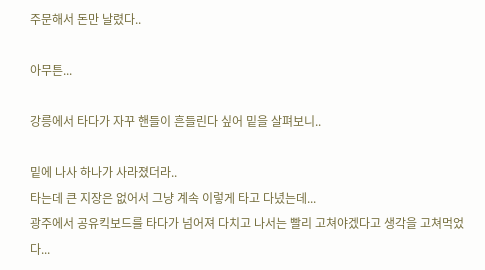주문해서 돈만 날렸다..

아무튼...

강릉에서 타다가 자꾸 핸들이 흔들린다 싶어 밑을 살펴보니..

밑에 나사 하나가 사라졌더라..
타는데 큰 지장은 없어서 그냥 계속 이렇게 타고 다녔는데...
광주에서 공유킥보드를 타다가 넘어져 다치고 나서는 빨리 고쳐야겠다고 생각을 고쳐먹었다...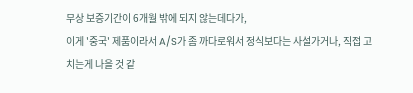무상 보증기간이 6개월 밖에 되지 않는데다가,
이게 '중국' 제품이라서 A/S가 좀 까다로워서 정식보다는 사설가거나, 직접 고치는게 나을 것 같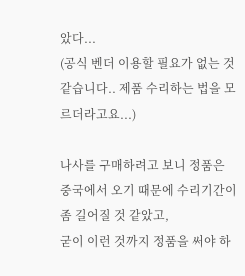았다...
(공식 벤더 이용할 필요가 없는 것 같습니다.. 제품 수리하는 법을 모르더라고요...)

나사를 구매하려고 보니 정품은 중국에서 오기 때문에 수리기간이 좀 길어질 것 같았고,
굳이 이런 것까지 정품을 써야 하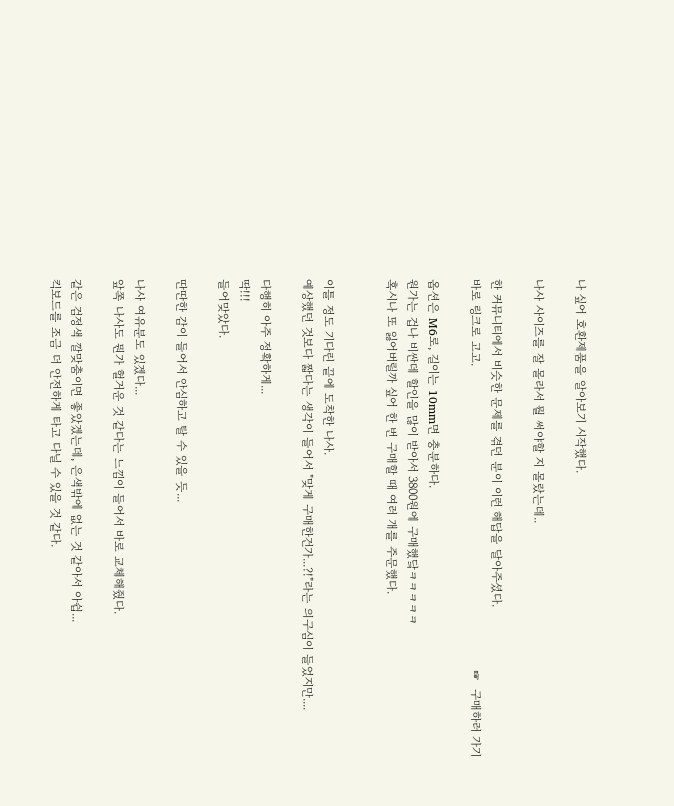나 싶어 호환제품을 알아보기 시작했다.

나사 사이즈를 잘 몰라서 뭘 써야할 지 몰랐는데..

한 커뮤니티에서 비슷한 문제를 겪던 분이 이런 해답을 달아주셨다.
바로 링크로 고고.                                                                            ☞  구매하러 가기

옵션은 M6로, 길이는 10mm면 충분하다.
원가는 겁나 비싼데 할인을 많이 받아서 3800원에 구매했닼ㅋㅋㅋㅋㅋ
혹시나 또 잃어버릴까 싶어 한 번 구매할 때 여러 개를 주문했다.


이틀 정도 기다린 끝에 도착한 나사.
예상했던 것보다 짧다는 생각이 들어서 "맞게 구매한건가...?!"라는 의구심이 들었지만....

다행히 아주 정확하게...
딱!!!
들어맞았다.

딴딴한 감이 들어서 안심하고 탈 수 있을 듯...

나사 여유분도 있겠다...
앞쪽 나사도 뭔가 헐거운 것 같다는 느낌이 들어서 바로 교체해줬다.

같은 검정색 깔맞춤이면 좋았겠는데, 은색밖에 없는 것 같아서 아쉽...
킥보드를 조금 더 안전하게 타고 다닐 수 있을 것 같다.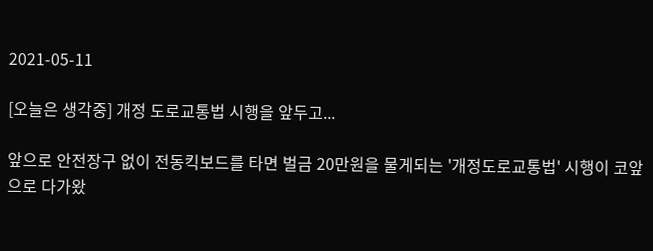2021-05-11

[오늘은 생각중] 개정 도로교통법 시행을 앞두고...

앞으로 안전장구 없이 전동킥보드를 타면 벌금 20만원을 물게되는 '개정도로교통법' 시행이 코앞으로 다가왔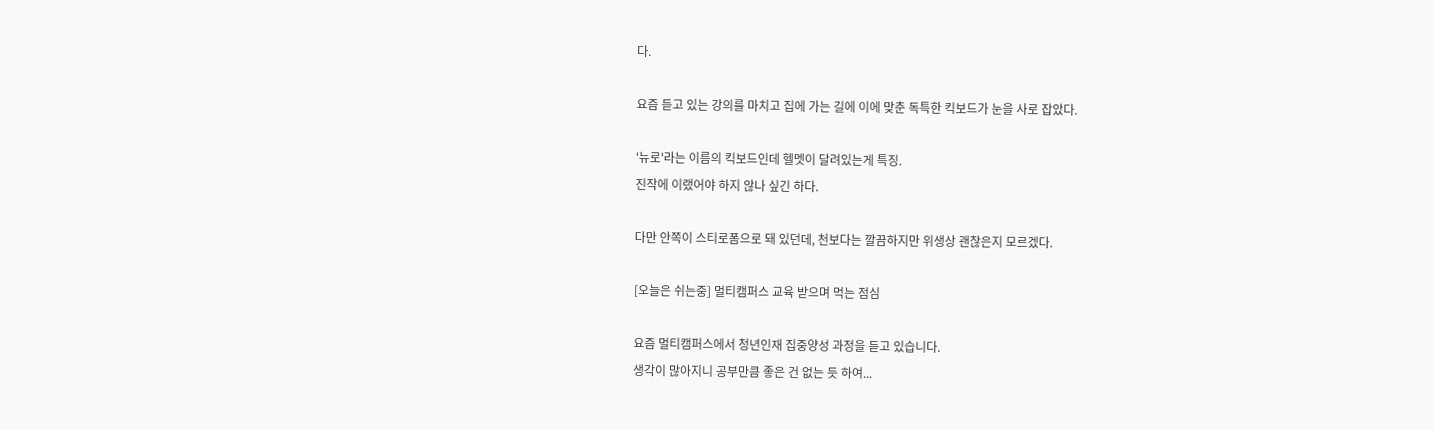다.

요즘 듣고 있는 강의를 마치고 집에 가는 길에 이에 맞춘 독특한 킥보드가 눈을 사로 잡았다.

'뉴로'라는 이름의 킥보드인데 헬멧이 달려있는게 특징.
진작에 이랬어야 하지 않나 싶긴 하다.

다만 안쪽이 스티로폼으로 돼 있던데, 천보다는 깔끔하지만 위생상 괜찮은지 모르겠다.

[오늘은 쉬는중] 멀티캠퍼스 교육 받으며 먹는 점심

요즘 멀티캠퍼스에서 청년인재 집중양성 과정을 듣고 있습니다.
생각이 많아지니 공부만큼 좋은 건 없는 듯 하여...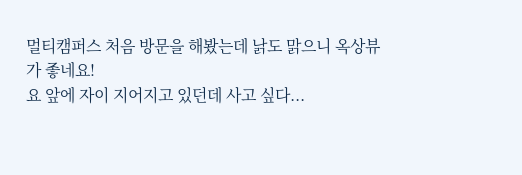멀티캠퍼스 처음 방문을 해봤는데 낡도 맑으니 옥상뷰가 좋네요!
요 앞에 자이 지어지고 있던데 사고 싶다...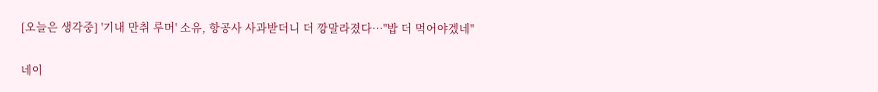[오늘은 생각중] '기내 만취 루머' 소유, 항공사 사과받더니 더 깡말라졌다…"밥 더 먹어야겠네"

네이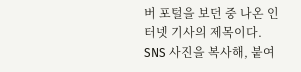버 포털을 보던 중 나온 인터넷 기사의 제목이다. SNS 사진을 복사해, 붙여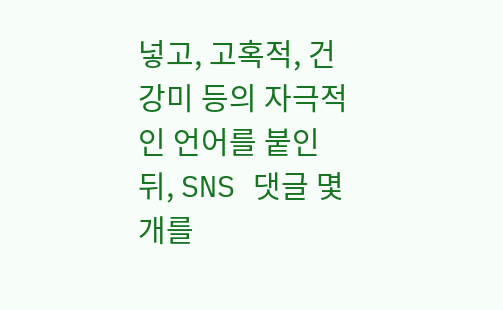넣고, 고혹적, 건강미 등의 자극적인 언어를 붙인 뒤, SNS 댓글 몇 개를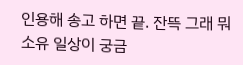인용해 송고 하면 끝. 잔뜩 그래 뭐 소유 일상이 궁금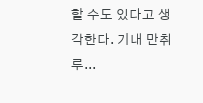할 수도 있다고 생각한다. 기내 만취 루...